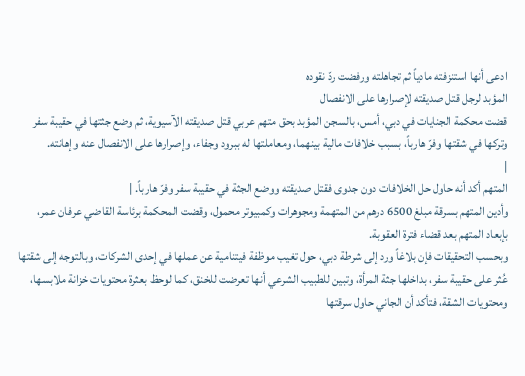ادعى أنها استنزفته مادياً ثم تجاهلته ورفضت ردّ نقوده
المؤبد لرجل قتل صديقته لإصرارها على الانفصال
قضت محكمة الجنايات في دبي، أمس، بالسجن المؤبد بحق متهم عربي قتل صديقته الآسيوية، ثم وضع جثتها في حقيبة سفر وتركها في شقتها وفرّ هارباً، بسبب خلافات مالية بينهما، ومعاملتها له ببرود وجفاء، وإصرارها على الانفصال عنه وإهانته.
|
المتهم أكد أنه حاول حل الخلافات دون جدوى فقتل صديقته ووضع الجثة في حقيبة سفر وفرّ هارباً. |
وأدين المتهم بسرقة مبلغ 6500 درهم من المتهمة ومجوهرات وكمبيوتر محمول، وقضت المحكمة برئاسة القاضي عرفان عمر، بإبعاد المتهم بعد قضاء فترة العقوبة.
وبحسب التحقيقات فإن بلاغاً ورد إلى شرطة دبي، حول تغيب موظفة فيتنامية عن عملها في إحدى الشركات، وبالتوجه إلى شقتها عُثر على حقيبة سفر، بداخلها جثة المرأة، وتبين للطبيب الشرعي أنها تعرضت للخنق، كما لوحظ بعثرة محتويات خزانة ملابسها، ومحتويات الشقة، فتأكد أن الجاني حاول سرقتها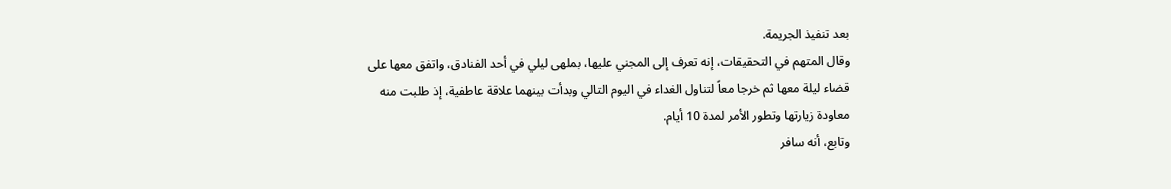بعد تنفيذ الجريمة.
وقال المتهم في التحقيقات، إنه تعرف إلى المجني عليها، بملهى ليلي في أحد الفنادق، واتفق معها على قضاء ليلة معها ثم خرجا معاً لتناول الغداء في اليوم التالي وبدأت بينهما علاقة عاطفية، إذ طلبت منه معاودة زيارتها وتطور الأمر لمدة 10 أيام.
وتابع، أنه سافر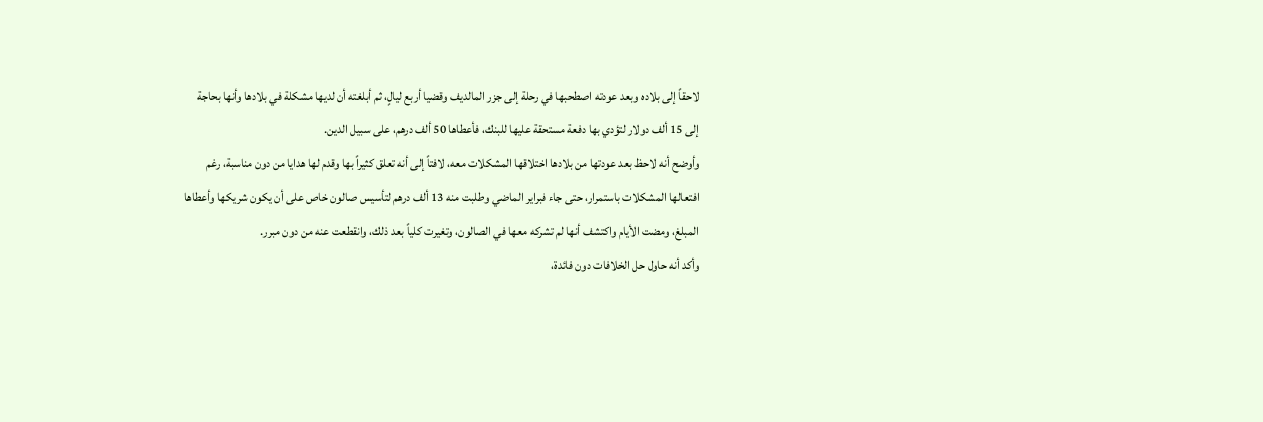لاحقاً إلى بلاده وبعد عودته اصطحبها في رحلة إلى جزر المالديف وقضيا أربع ليالٍ، ثم أبلغته أن لديها مشكلة في بلادها وأنها بحاجة إلى 15 ألف دولار لتؤدي بها دفعة مستحقة عليها للبنك، فأعطاها 50 ألف درهم، على سبيل الدين.
وأوضح أنه لاحظ بعد عودتها من بلادها اختلاقها المشكلات معه، لافتاً إلى أنه تعلق كثيراً بها وقدم لها هدايا من دون مناسبة، رغم افتعالها المشكلات باستمرار، حتى جاء فبراير الماضي وطلبت منه 13 ألف درهم لتأسيس صالون خاص على أن يكون شريكها وأعطاها المبلغ، ومضت الأيام واكتشف أنها لم تشركه معها في الصالون، وتغيرت كلياً بعد ذلك، وانقطعت عنه من دون مبرر.
وأكد أنه حاول حل الخلافات دون فائدة،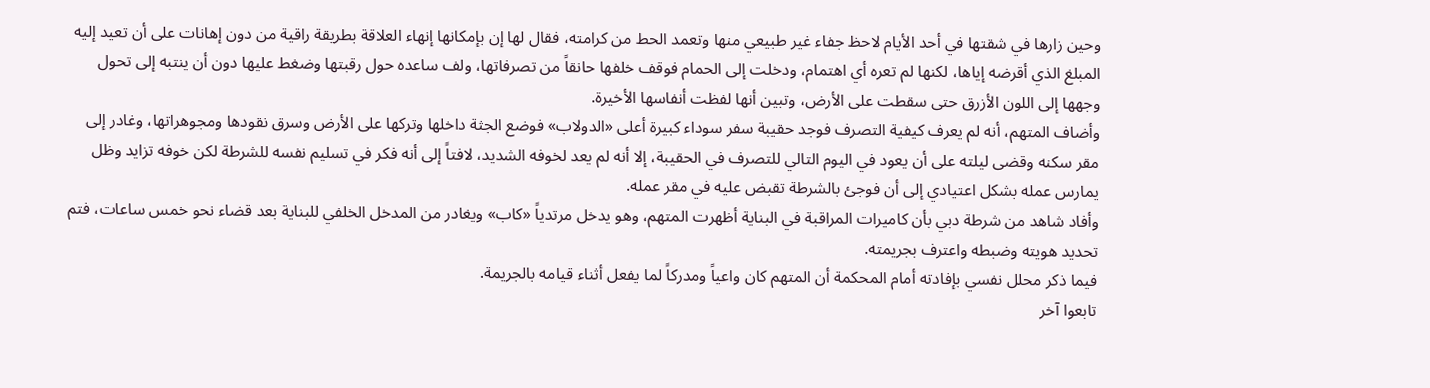وحين زارها في شقتها في أحد الأيام لاحظ جفاء غير طبيعي منها وتعمد الحط من كرامته، فقال لها إن بإمكانها إنهاء العلاقة بطريقة راقية من دون إهانات على أن تعيد إليه المبلغ الذي أقرضه إياها، لكنها لم تعره أي اهتمام، ودخلت إلى الحمام فوقف خلفها حانقاً من تصرفاتها، ولف ساعده حول رقبتها وضغط عليها دون أن ينتبه إلى تحول وجهها إلى اللون الأزرق حتى سقطت على الأرض، وتبين أنها لفظت أنفاسها الأخيرة.
وأضاف المتهم، أنه لم يعرف كيفية التصرف فوجد حقيبة سفر سوداء كبيرة أعلى «الدولاب» فوضع الجثة داخلها وتركها على الأرض وسرق نقودها ومجوهراتها، وغادر إلى مقر سكنه وقضى ليلته على أن يعود في اليوم التالي للتصرف في الحقيبة، إلا أنه لم يعد لخوفه الشديد، لافتاً إلى أنه فكر في تسليم نفسه للشرطة لكن خوفه تزايد وظل يمارس عمله بشكل اعتيادي إلى أن فوجئ بالشرطة تقبض عليه في مقر عمله.
وأفاد شاهد من شرطة دبي بأن كاميرات المراقبة في البناية أظهرت المتهم، وهو يدخل مرتدياً «كاب» ويغادر من المدخل الخلفي للبناية بعد قضاء نحو خمس ساعات، فتم تحديد هويته وضبطه واعترف بجريمته.
فيما ذكر محلل نفسي بإفادته أمام المحكمة أن المتهم كان واعياً ومدركاً لما يفعل أثناء قيامه بالجريمة.
تابعوا آخر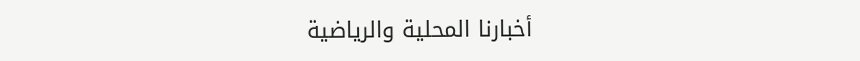أخبارنا المحلية والرياضية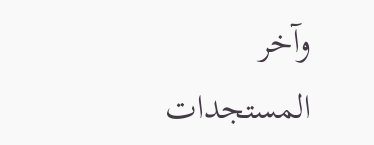وآخر المستجدات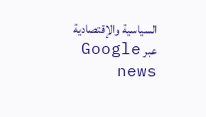السياسية والإقتصادية عبر Google news